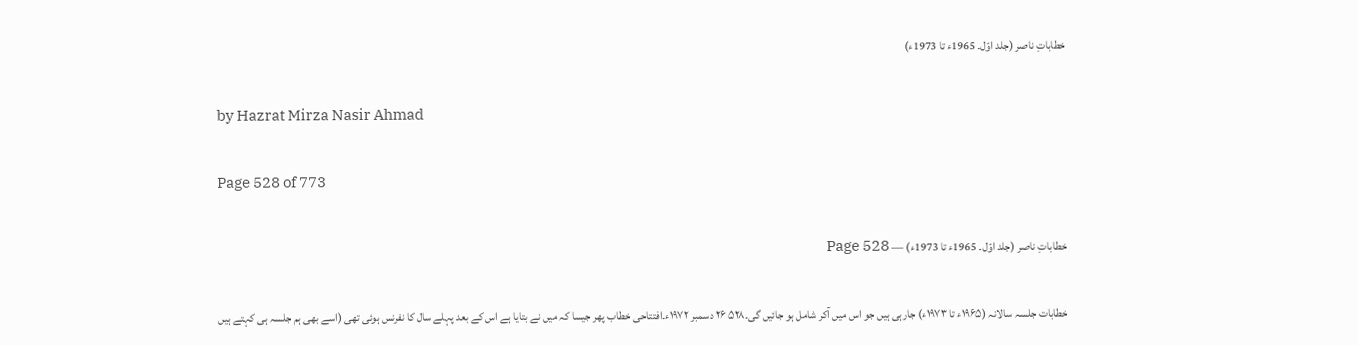خطاباتِ ناصر (جلد اوّل۔ 1965ء تا 1973ء)

by Hazrat Mirza Nasir Ahmad

Page 528 of 773

خطاباتِ ناصر (جلد اوّل۔ 1965ء تا 1973ء) — Page 528

خطابات جلسہ سالانہ (۱۹۶۵ء تا ۱۹۷۳ء) جارہی ہیں جو اس میں آکر شامل ہو جائیں گی۔۵۲۸ ۲۶ دسمبر ۱۹۷۲ء۔افتتاحی خطاب پھر جیسا کہ میں نے بتایا ہے اس کے بعد پہلے سال کا نفرنس ہوئی تھی (اسے بھی ہم جلسہ ہی کہتے ہیں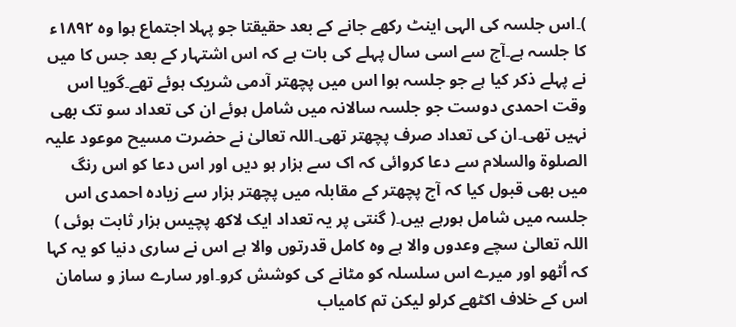)۔اس جلسہ کی الہی اینٹ رکھے جانے کے بعد حقیقتا جو پہلا اجتماع ہوا وہ ۱۸۹۲ء کا جلسہ ہے۔آج سے اسی سال پہلے کی بات ہے کہ اس اشتہار کے بعد جس کا میں نے پہلے ذکر کیا ہے جو جلسہ ہوا اس میں پچھتر آدمی شریک ہوئے تھے۔گویا اس وقت احمدی دوست جو جلسہ سالانہ میں شامل ہوئے ان کی تعداد سو تک بھی نہیں تھی۔ان کی تعداد صرف پچھتر تھی۔اللہ تعالیٰ نے حضرت مسیح موعود علیہ الصلوۃ والسلام سے دعا کروائی کہ اک سے ہزار ہو دیں اور اس دعا کو اس رنگ میں بھی قبول کیا کہ آج پچھتر کے مقابلہ میں پچھتر ہزار سے زیادہ احمدی اس جلسہ میں شامل ہورہے ہیں۔( گنتی پر یہ تعداد ایک لاکھ پچیس ہزار ثابت ہوئی ) اللہ تعالیٰ سچے وعدوں والا ہے وہ کامل قدرتوں والا ہے اس نے ساری دنیا کو یہ کہا کہ اُٹھو اور میرے اس سلسلہ کو مٹانے کی کوشش کرو۔اور سارے ساز و سامان اس کے خلاف اکٹھے کرلو لیکن تم کامیاب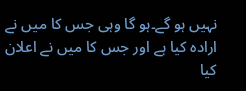نہیں ہو گے۔ہو گا وہی جس کا میں نے ارادہ کیا ہے اور جس کا میں نے اعلان کیا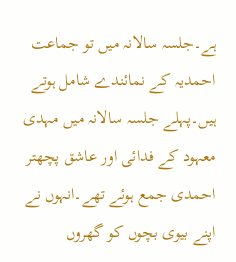ہے۔جلسہ سالانہ میں تو جماعت احمدیہ کے نمائندے شامل ہوتے ہیں۔پہلے جلسہ سالانہ میں مہدی معہود کے فدائی اور عاشق پچھتر احمدی جمع ہوئے تھے۔انہوں نے اپنے بیوی بچوں کو گھروں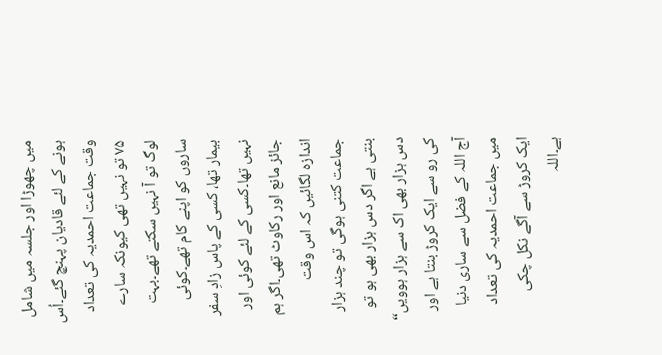میں چھوڑا اور جلسہ میں شامل ہونے کے لئے قادیان پہنچ گئے۔اُس وقت جماعت احمدیہ کی تعداد ۷۵ تو نہیں تھی کیونکہ سارے لوگ تو آ نہیں سکتے تھے۔بہت ساروں کو اپنے کام تھے۔کوئی بیمار تھا، کسی کے پاس زادِ سفر نہیں تھا۔کسی کے لئے کوئی اور جائز مانع اور رکاوٹ تھی۔اگر ہم اندازہ لگائیں کہ اس وقت جماعت کتنی ہوگی تو چند ہزار بنتی ہے اگر دس ہزار بھی ہو تو دس ہزار بھی اک سے ہزار ہوویں“ کی رو سے ایک کروڑ بنتا ہے اور آج اللہ کے فضل سے ساری دنیا میں جماعت احمدیہ کی تعداد ایک کروڑ سے آگے نکل چکی ہے۔اللہ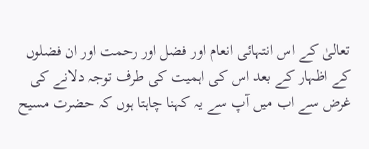تعالیٰ کے اس انتہائی انعام اور فضل اور رحمت اور ان فضلوں کے اظہار کے بعد اس کی اہمیت کی طرف توجہ دلانے کی غرض سے اب میں آپ سے یہ کہنا چاہتا ہوں کہ حضرت مسیح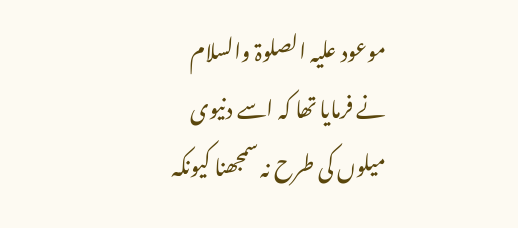موعود علیہ الصلوۃ والسلام نے فرمایا تھا کہ اسے دنیوی میلوں کی طرح نہ سمجھنا کیونکہ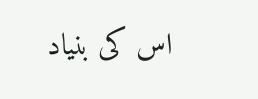اس کی بنیاد